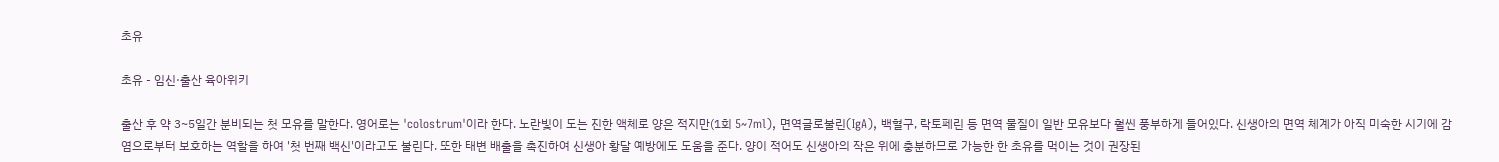초유

초유 - 임신·출산 육아위키

출산 후 약 3~5일간 분비되는 첫 모유를 말한다. 영어로는 'colostrum'이라 한다. 노란빛이 도는 진한 액체로 양은 적지만(1회 5~7ml), 면역글로불린(IgA), 백혈구, 락토페린 등 면역 물질이 일반 모유보다 훨씬 풍부하게 들어있다. 신생아의 면역 체계가 아직 미숙한 시기에 감염으로부터 보호하는 역할을 하여 '첫 번째 백신'이라고도 불린다. 또한 태변 배출을 촉진하여 신생아 황달 예방에도 도움을 준다. 양이 적어도 신생아의 작은 위에 충분하므로 가능한 한 초유를 먹이는 것이 권장된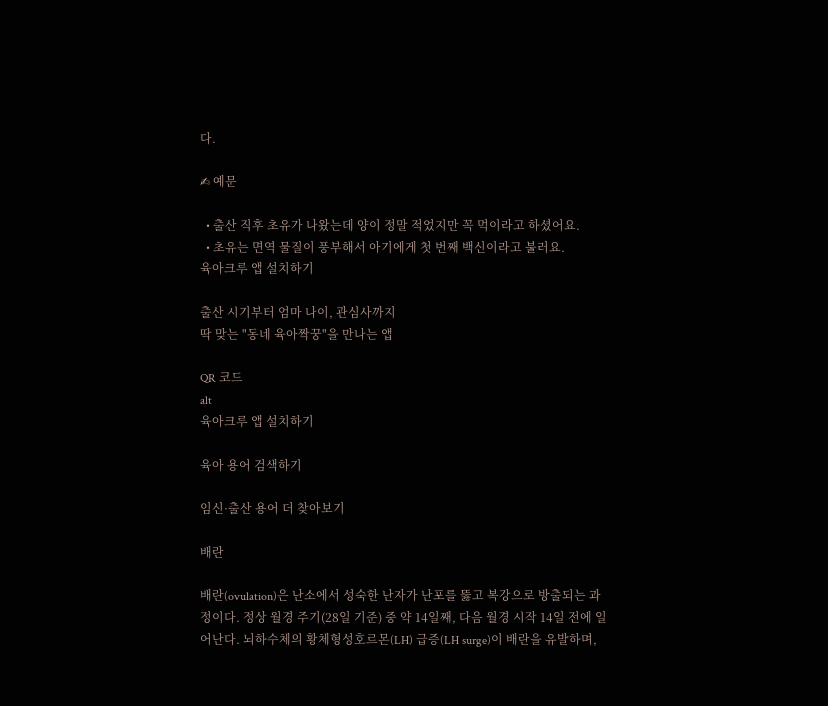다.

✍ 예문

  • 출산 직후 초유가 나왔는데 양이 정말 적었지만 꼭 먹이라고 하셨어요.
  • 초유는 면역 물질이 풍부해서 아기에게 첫 번째 백신이라고 불러요.
육아크루 앱 설치하기

출산 시기부터 엄마 나이, 관심사까지
딱 맞는 "동네 육아짝꿍"을 만나는 앱

QR 코드
alt
육아크루 앱 설치하기

육아 용어 검색하기

임신·출산 용어 더 찾아보기

배란

배란(ovulation)은 난소에서 성숙한 난자가 난포를 뚫고 복강으로 방출되는 과정이다. 정상 월경 주기(28일 기준) 중 약 14일째, 다음 월경 시작 14일 전에 일어난다. 뇌하수체의 황체형성호르몬(LH) 급증(LH surge)이 배란을 유발하며,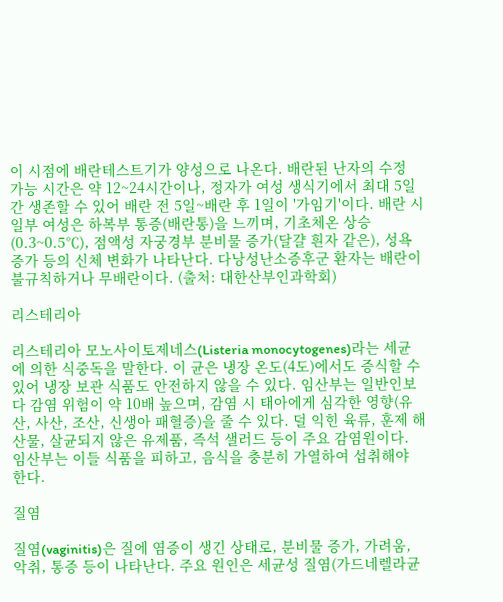이 시점에 배란테스트기가 양성으로 나온다. 배란된 난자의 수정 가능 시간은 약 12~24시간이나, 정자가 여성 생식기에서 최대 5일간 생존할 수 있어 배란 전 5일~배란 후 1일이 '가임기'이다. 배란 시 일부 여성은 하복부 통증(배란통)을 느끼며, 기초체온 상승(0.3~0.5℃), 점액성 자궁경부 분비물 증가(달걀 흰자 같은), 성욕 증가 등의 신체 변화가 나타난다. 다낭성난소증후군 환자는 배란이 불규칙하거나 무배란이다. (출처: 대한산부인과학회)

리스테리아

리스테리아 모노사이토제네스(Listeria monocytogenes)라는 세균에 의한 식중독을 말한다. 이 균은 냉장 온도(4도)에서도 증식할 수 있어 냉장 보관 식품도 안전하지 않을 수 있다. 임산부는 일반인보다 감염 위험이 약 10배 높으며, 감염 시 태아에게 심각한 영향(유산, 사산, 조산, 신생아 패혈증)을 줄 수 있다. 덜 익힌 육류, 훈제 해산물, 살균되지 않은 유제품, 즉석 샐러드 등이 주요 감염원이다. 임산부는 이들 식품을 피하고, 음식을 충분히 가열하여 섭취해야 한다.

질염

질염(vaginitis)은 질에 염증이 생긴 상태로, 분비물 증가, 가려움, 악취, 통증 등이 나타난다. 주요 원인은 세균성 질염(가드네렐라균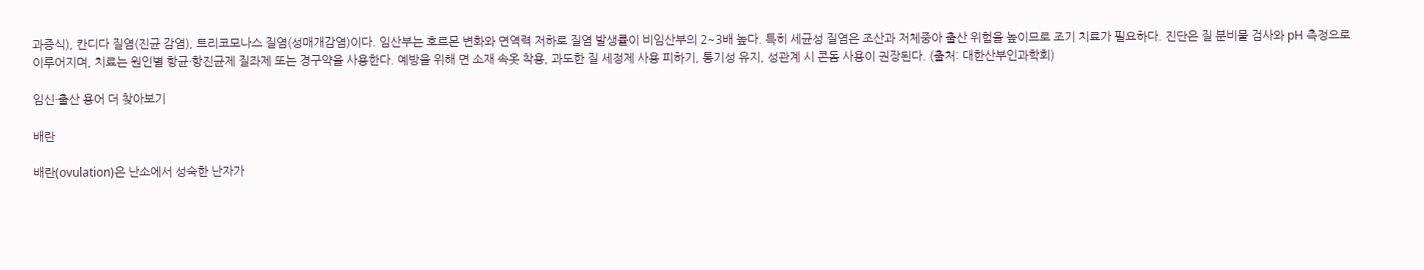과증식), 칸디다 질염(진균 감염), 트리코모나스 질염(성매개감염)이다. 임산부는 호르몬 변화와 면역력 저하로 질염 발생률이 비임산부의 2~3배 높다. 특히 세균성 질염은 조산과 저체중아 출산 위험을 높이므로 조기 치료가 필요하다. 진단은 질 분비물 검사와 pH 측정으로 이루어지며, 치료는 원인별 항균·항진균제 질좌제 또는 경구약을 사용한다. 예방을 위해 면 소재 속옷 착용, 과도한 질 세정제 사용 피하기, 통기성 유지, 성관계 시 콘돔 사용이 권장된다. (출처: 대한산부인과학회)

임신·출산 용어 더 찾아보기

배란

배란(ovulation)은 난소에서 성숙한 난자가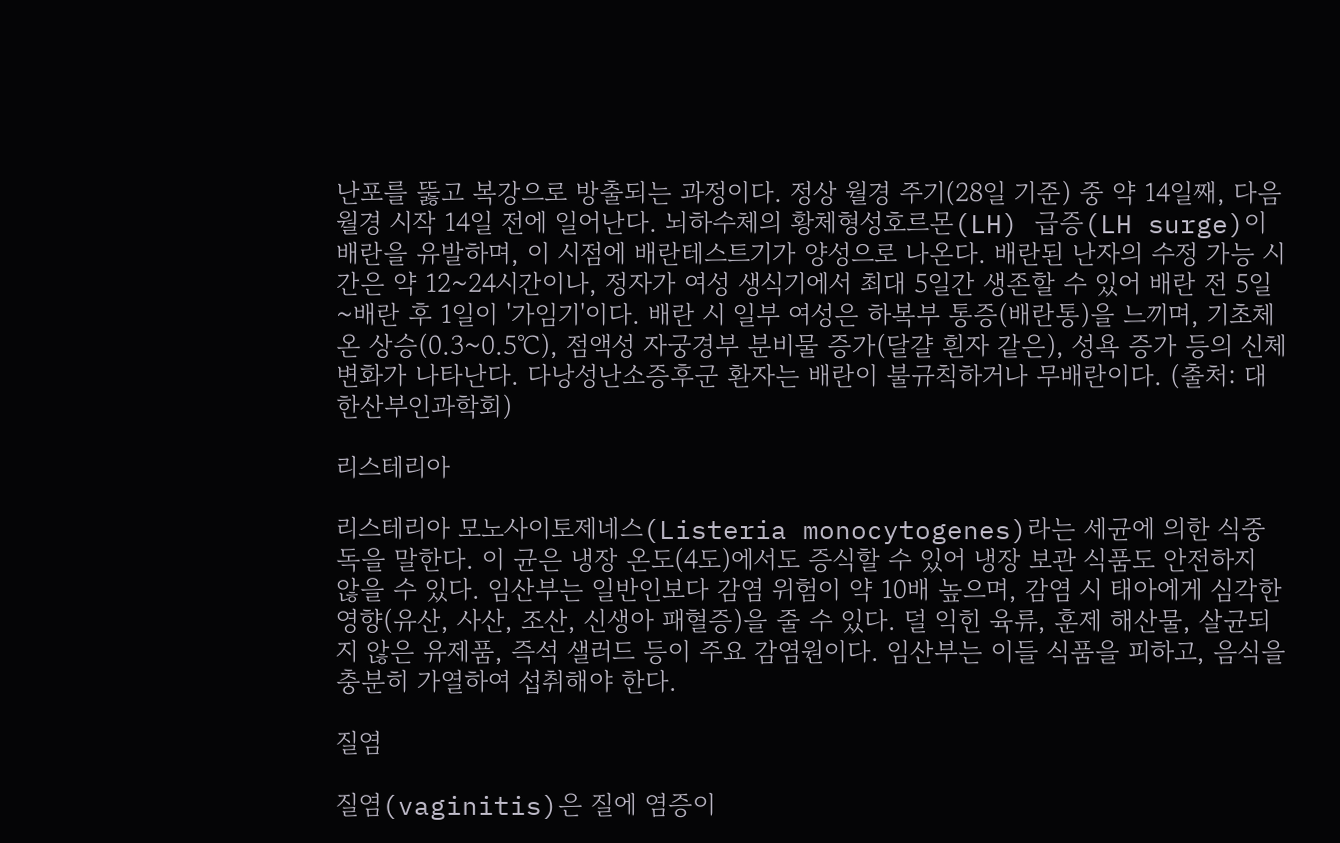난포를 뚫고 복강으로 방출되는 과정이다. 정상 월경 주기(28일 기준) 중 약 14일째, 다음 월경 시작 14일 전에 일어난다. 뇌하수체의 황체형성호르몬(LH) 급증(LH surge)이 배란을 유발하며, 이 시점에 배란테스트기가 양성으로 나온다. 배란된 난자의 수정 가능 시간은 약 12~24시간이나, 정자가 여성 생식기에서 최대 5일간 생존할 수 있어 배란 전 5일~배란 후 1일이 '가임기'이다. 배란 시 일부 여성은 하복부 통증(배란통)을 느끼며, 기초체온 상승(0.3~0.5℃), 점액성 자궁경부 분비물 증가(달걀 흰자 같은), 성욕 증가 등의 신체 변화가 나타난다. 다낭성난소증후군 환자는 배란이 불규칙하거나 무배란이다. (출처: 대한산부인과학회)

리스테리아

리스테리아 모노사이토제네스(Listeria monocytogenes)라는 세균에 의한 식중독을 말한다. 이 균은 냉장 온도(4도)에서도 증식할 수 있어 냉장 보관 식품도 안전하지 않을 수 있다. 임산부는 일반인보다 감염 위험이 약 10배 높으며, 감염 시 태아에게 심각한 영향(유산, 사산, 조산, 신생아 패혈증)을 줄 수 있다. 덜 익힌 육류, 훈제 해산물, 살균되지 않은 유제품, 즉석 샐러드 등이 주요 감염원이다. 임산부는 이들 식품을 피하고, 음식을 충분히 가열하여 섭취해야 한다.

질염

질염(vaginitis)은 질에 염증이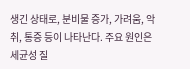생긴 상태로, 분비물 증가, 가려움, 악취, 통증 등이 나타난다. 주요 원인은 세균성 질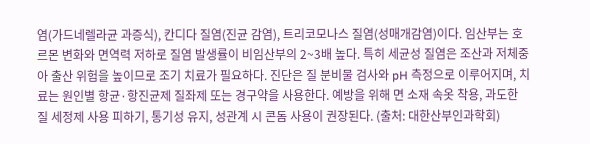염(가드네렐라균 과증식), 칸디다 질염(진균 감염), 트리코모나스 질염(성매개감염)이다. 임산부는 호르몬 변화와 면역력 저하로 질염 발생률이 비임산부의 2~3배 높다. 특히 세균성 질염은 조산과 저체중아 출산 위험을 높이므로 조기 치료가 필요하다. 진단은 질 분비물 검사와 pH 측정으로 이루어지며, 치료는 원인별 항균·항진균제 질좌제 또는 경구약을 사용한다. 예방을 위해 면 소재 속옷 착용, 과도한 질 세정제 사용 피하기, 통기성 유지, 성관계 시 콘돔 사용이 권장된다. (출처: 대한산부인과학회)